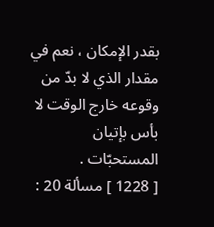بقدر الإمكان ، نعم في مقدار الذي لا بدّ من وقوعه خارج الوقت لا بأس بإتيان المستحبّات .
[ 1228 ] مسألة 20 :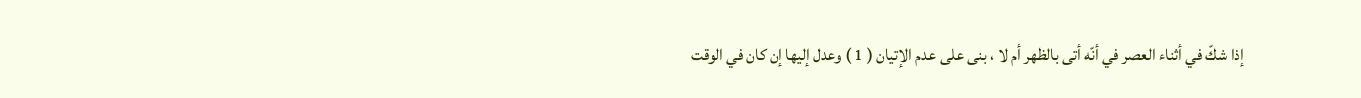إذا شكّ في أثناء العصر في أنّه أتى بالظهر أم لا ، بنى على عدم الإتيان ( 1 ) وعدل إليها إن كان في الوقت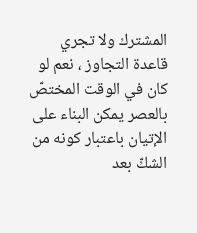المشترك ولا تجري قاعدة التجاوز ، نعم لو كان في الوقت المختصّ بالعصر يمكن البناء على الإتيان باعتبار كونه من الشكّ بعد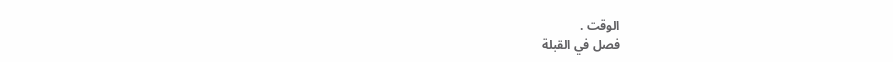الوقت .
فصل في القبلة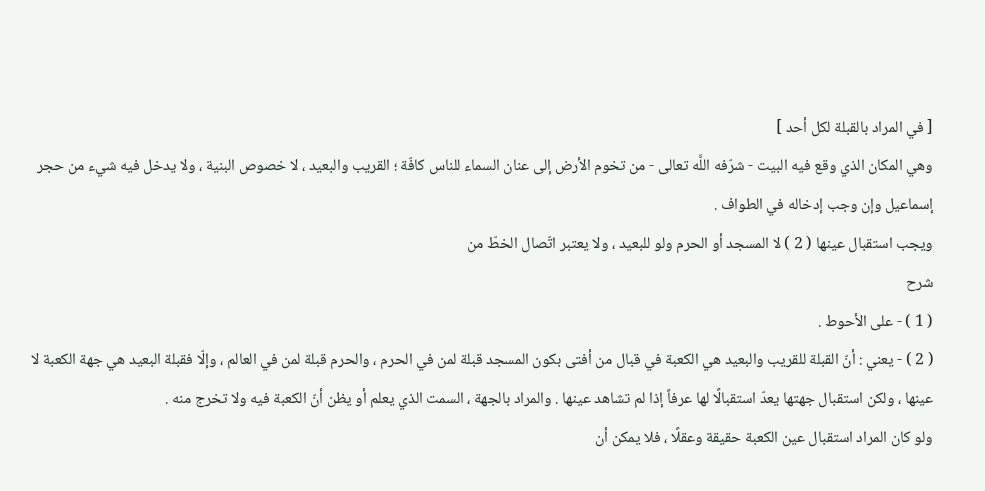[ في المراد بالقبلة لكل أحد ]
وهي المكان الذي وقع فيه البيت - شرّفه اللَّه تعالى - من تخوم الأرض إلى عنان السماء للناس كافّة ؛ القريب والبعيد ، لا خصوص البنية ، ولا يدخل فيه شيء من حجر إسماعيل وإن وجب إدخاله في الطواف .
ويجب استقبال عينها ( 2 ) لا المسجد أو الحرم ولو للبعيد ، ولا يعتبر اتّصال الخطّ من
شرح
( 1 ) - على الأحوط .
( 2 ) - يعني : أنّ القبلة للقريب والبعيد هي الكعبة في قبال من أفتى بكون المسجد قبلة لمن في الحرم ، والحرم قبلة لمن في العالم ، وإلّا فقبلة البعيد هي جهة الكعبة لا عينها ، ولكن استقبال جهتها يعدّ استقبالًا لها عرفاً إذا لم تشاهد عينها . والمراد بالجهة ، السمت الذي يعلم أو يظن أنّ الكعبة فيه ولا تخرج منه .
ولو كان المراد استقبال عين الكعبة حقيقة وعقلًا ، فلا يمكن أن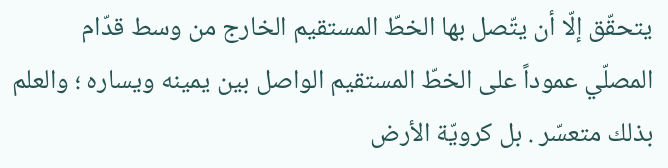يتحقّق إلّا أن يتّصل بها الخطّ المستقيم الخارج من وسط قدّام المصلّي عموداً على الخطّ المستقيم الواصل بين يمينه ويساره ؛ والعلم بذلك متعسّر . بل كرويّة الأرض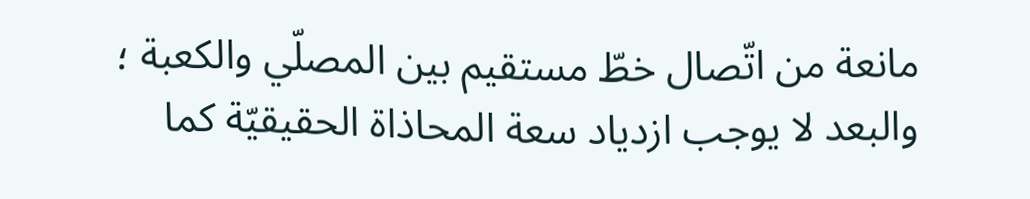مانعة من اتّصال خطّ مستقيم بين المصلّي والكعبة ؛ والبعد لا يوجب ازدياد سعة المحاذاة الحقيقيّة كما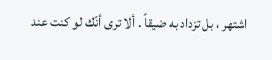اشتهر ، بل تزداد به ضيقاً . ألا ترى أنّك لو كنت عند